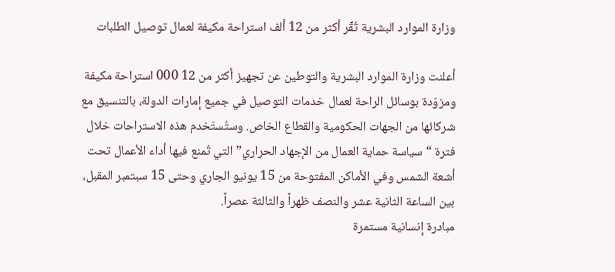وزارة الموارد البشرية تُقِّر أكثر من 12 ألف استراحة مكيفة لعمال توصيل الطلبات

أعلنت وزارة الموارد البشرية والتوطين عن تجهيز أكثر من 12 000 استراحة مكيفة ومزوّدة بوسائل الراحة لعمال خدمات التوصيل في جميع إمارات الدولة، بالتنسيق مع شركائها من الجهات الحكومية والقطاع الخاص. وستُستَخدم هذه الاستراحات خلال فترة “سياسة حماية العمال من الإجهاد الحراري” التي تُمنع فيها أداء الأعمال تحت أشعة الشمس وفي الأماكن المفتوحة من 15 يونيو الجاري وحتى 15 سبتمبر المقبل، بين الساعة الثانية عشر والنصف ظهراً والثالثة عصراً.
مبادرة إنسانية مستمرة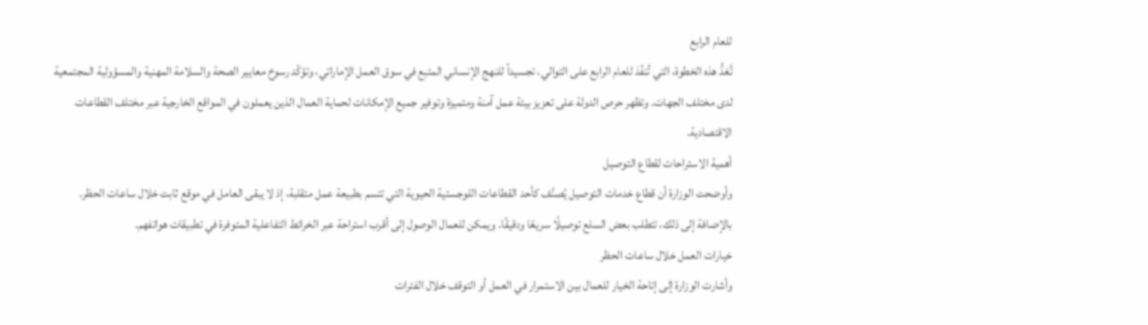للعام الرابع
تُعَدُّ هذه الخطوة، التي تُنفّذ للعام الرابع على التوالي، تجسيداً للنهج الإنساني المتبع في سوق العمل الإماراتي، وتؤكّد رسوخ معايير الصحة والسلامة المهنية والمسؤولية المجتمعية لدى مختلف الجهات. وتظهر حرص الدولة على تعزيز بيئة عمل آمنة ومتميزة وتوفير جميع الإمكانات لحماية العمال الذين يعملون في المواقع الخارجية عبر مختلف القطاعات الاقتصادية.
أهمية الاستراحات لقطاع التوصيل
وأوضحت الوزارة أن قطاع خدمات التوصيل يُصنَّف كأحد القطاعات اللوجستية الحيوية التي تتسم بطبيعة عمل متقلبة، إذ لا يبقى العامل في موقع ثابت خلال ساعات الحظر. بالإضافة إلى ذلك، تتطلب بعض السلع توصيلًا سريعًا ودقيقًا. ويمكن للعمال الوصول إلى أقرب استراحة عبر الخرائط التفاعلية المتوفرة في تطبيقات هواتفهم.
خيارات العمل خلال ساعات الحظر
وأشارت الوزارة إلى إتاحة الخيار للعمال بين الاستمرار في العمل أو التوقف خلال الفترات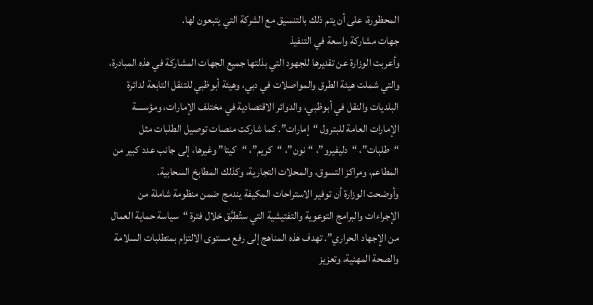المحظورة، على أن يتم ذلك بالتنسيق مع الشركة التي يتبعون لها.
جهات مشاركة واسعة في التنفيذ
وأعربت الوزارة عن تقديرها للجهود التي بذلتها جميع الجهات المشاركة في هذه المبادرة، والتي شملت هيئة الطرق والمواصلات في دبي، وهيئة أبوظبي للتنقل التابعة لدائرة البلديات والنقل في أبوظبي، والدوائر الاقتصادية في مختلف الإمارات، ومؤسسة الإمارات العامة للبترول “إمارات”. كما شاركت منصات توصيل الطلبات مثل “طلبات”، “دليفيرو”، “نون”، “كريم”، “كيتا” وغيرها، إلى جانب عدد كبير من المطاعم، ومراكز التسوق، والمحلات التجارية، وكذلك المطابخ السحابية.
وأوضحت الوزارة أن توفير الاستراحات المكيفة يندمج ضمن منظومة شاملة من الإجراءات والبرامج التوعوية والتفتيشية التي ستُطبَّق خلال فترة “سياسة حماية العمال من الإجهاد الحراري”. تهدف هذه المناهج إلى رفع مستوى الالتزام بمتطلبات السلامة والصحة المهنية، وتعزيز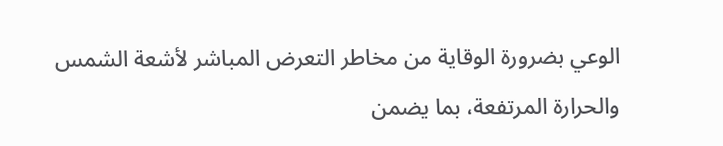الوعي بضرورة الوقاية من مخاطر التعرض المباشر لأشعة الشمس والحرارة المرتفعة، بما يضمن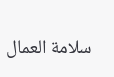سلامة العمال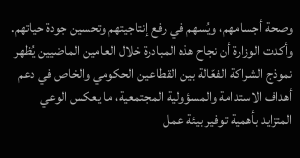وصحة أجسامهم، ويُسهم في رفع إنتاجيتهم وتحسين جودة حياتهم.
وأكدت الوزارة أن نجاح هذه المبادرة خلال العامين الماضيين يُظهر نموذج الشراكة الفعّالة بين القطاعين الحكومي والخاص في دعم أهداف الاستدامة والمسؤولية المجتمعية، ما يعكس الوعي المتزايد بأهمية توفير بيئة عمل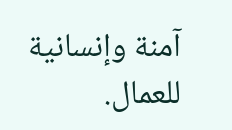آمنة وإنسانية للعمال.